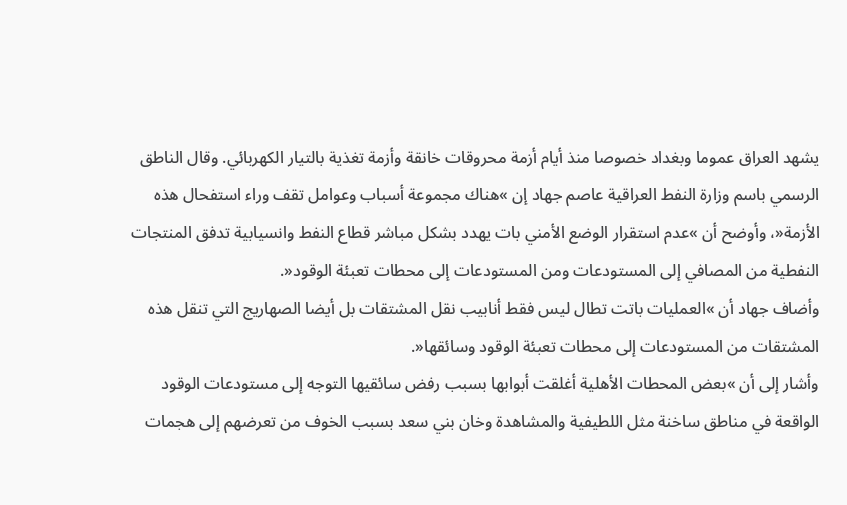يشهد العراق عموما وبغداد خصوصا منذ أيام أزمة محروقات خانقة وأزمة تغذية بالتيار الكهربائي. وقال الناطق الرسمي باسم وزارة النفط العراقية عاصم جهاد إن »هناك مجموعة أسباب وعوامل تقف وراء استفحال هذه الأزمة«، وأوضح أن »عدم استقرار الوضع الأمني بات يهدد بشكل مباشر قطاع النفط وانسيابية تدفق المنتجات النفطية من المصافي إلى المستودعات ومن المستودعات إلى محطات تعبئة الوقود«.
وأضاف جهاد أن »العمليات باتت تطال ليس فقط أنابيب نقل المشتقات بل أيضا الصهاريج التي تنقل هذه المشتقات من المستودعات إلى محطات تعبئة الوقود وسائقها«.
وأشار إلى أن »بعض المحطات الأهلية أغلقت أبوابها بسبب رفض سائقيها التوجه إلى مستودعات الوقود الواقعة في مناطق ساخنة مثل اللطيفية والمشاهدة وخان بني سعد بسبب الخوف من تعرضهم إلى هجمات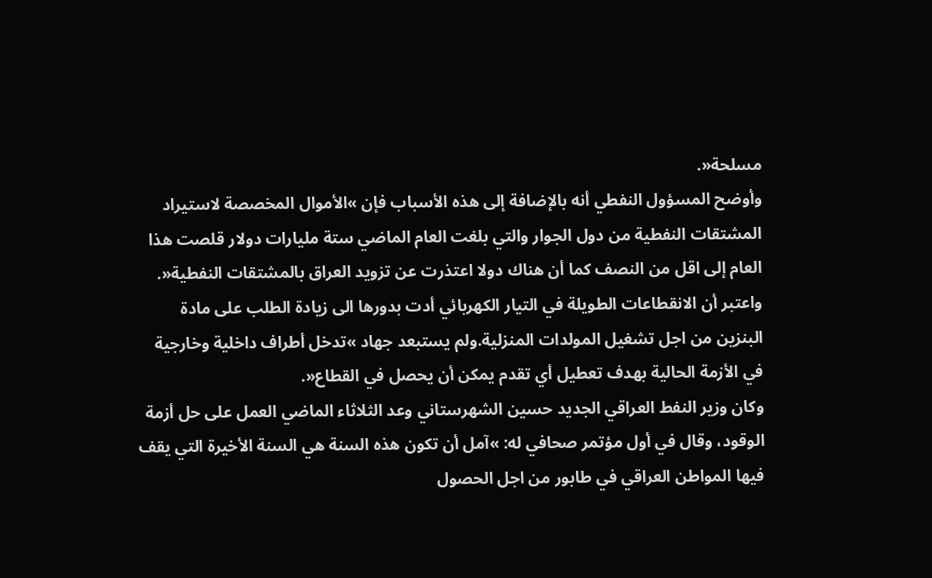مسلحة«.
وأوضح المسؤول النفطي أنه بالإضافة إلى هذه الأسباب فإن »الأموال المخصصة لاستيراد المشتقات النفطية من دول الجوار والتي بلغت العام الماضي ستة مليارات دولار قلصت هذا العام إلى اقل من النصف كما أن هناك دولا اعتذرت عن تزويد العراق بالمشتقات النفطية«.
واعتبر أن الانقطاعات الطويلة في التيار الكهربائي أدت بدورها الى زيادة الطلب على مادة البنزين من اجل تشغيل المولدات المنزلية.ولم يستبعد جهاد »تدخل أطراف داخلية وخارجية في الأزمة الحالية بهدف تعطيل أي تقدم يمكن أن يحصل في القطاع«.
وكان وزير النفط العراقي الجديد حسين الشهرستاني وعد الثلاثاء الماضي العمل على حل أزمة الوقود، وقال في أول مؤتمر صحافي له: »آمل أن تكون هذه السنة هي السنة الأخيرة التي يقف فيها المواطن العراقي في طابور من اجل الحصول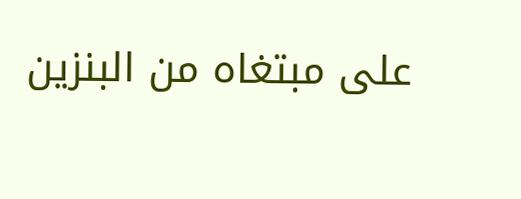على مبتغاه من البنزين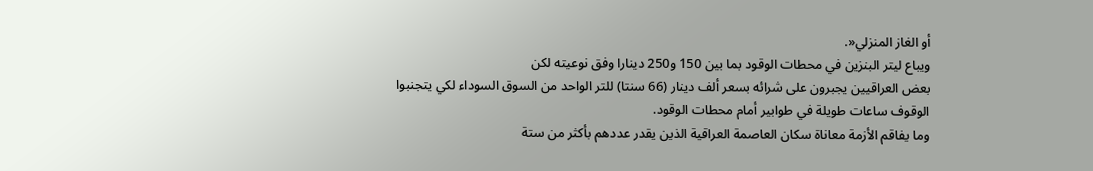أو الغاز المنزلي«.
ويباع ليتر البنزين في محطات الوقود بما بين 150 و250 دينارا وفق نوعيته لكن
بعض العراقيين يجبرون على شرائه بسعر ألف دينار (66 سنتا) للتر الواحد من السوق السوداء لكي يتجنبوا الوقوف ساعات طويلة في طوابير أمام محطات الوقود.
وما يفاقم الأزمة معاناة سكان العاصمة العراقية الذين يقدر عددهم بأكثر من ستة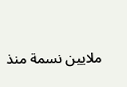ملايين نسمة منذ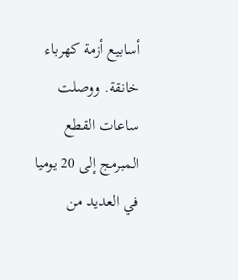أسابيع أزمة كهرباء خانقة. ووصلت ساعات القطع المبرمج إلى 20 يوميا في العديد من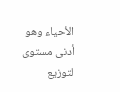الأحياء وهو أدنى مستوى لتوزيع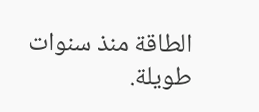الطاقة منذ سنوات طويلة.